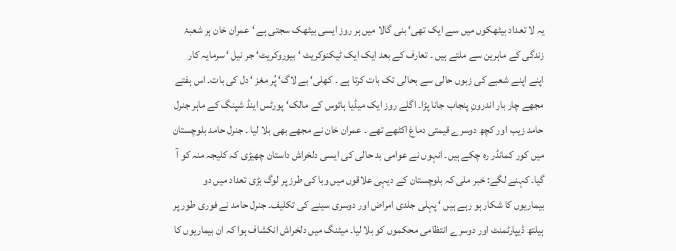یہ لا تعداد بیٹھکوں میں سے ایک تھی‘ بنی گالا میں ہر روز ایسی بیٹھک سجتی ہے ‘ عمران خان ہر شعبۂ زندگی کے ماہرین سے ملتے ہیں ۔ تعارف کے بعد ایک ایک ٹیکنوکریٹ ‘ بیوروکریٹ‘ جر نیل ‘ سرمایہ کار اپنے اپنے شعبے کی زبوں حالی سے بحالی تک بات کرتا ہے ۔ کھلی‘ بے لاگ‘ پُر مغز ‘ دل کی بات۔ اس ہفتے مجھے چار بار اندرونِ پنجاب جانا پڑا۔ اگلے روز ایک میڈیا ہائوس کے مالک‘ پورٹس اینڈ شپنگ کے ماہر جنرل حامد زیب اور کچھ دوسرے قیمتی دماغ اکٹھے تھے ۔ عمران خان نے مجھے بھی بلا لیا ۔ جنرل حامد بلوچستان میں کور کمانڈر رہ چکے ہیں۔ انہوں نے عوامی بد حالی کی ایسی دلخراش داستان چھیڑی کہ کلیجہ منہ کو آ گیا۔ کہنے لگے: خبر ملی کہ بلوچستان کے دیہی علاقوں میں وبا کی طرز پر لوگ بڑی تعداد میں دو بیماریوں کا شکار ہو رہے ہیں ‘ پہلی جلدی امراض اور دوسری سینے کی تکلیف۔ جنرل حامد نے فوری طور پر ہیلتھ ڈیپارٹمنٹ اور دوسرے انتظامی محکموں کو بلا لیا۔ میٹنگ میں دلخراش انکشاف ہوا کہ ان بیماریوں کا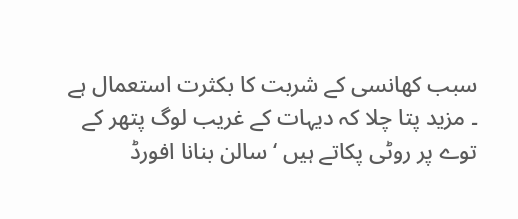سبب کھانسی کے شربت کا بکثرت استعمال ہے ۔ مزید پتا چلا کہ دیہات کے غریب لوگ پتھر کے توے پر روٹی پکاتے ہیں ‘ سالن بنانا افورڈ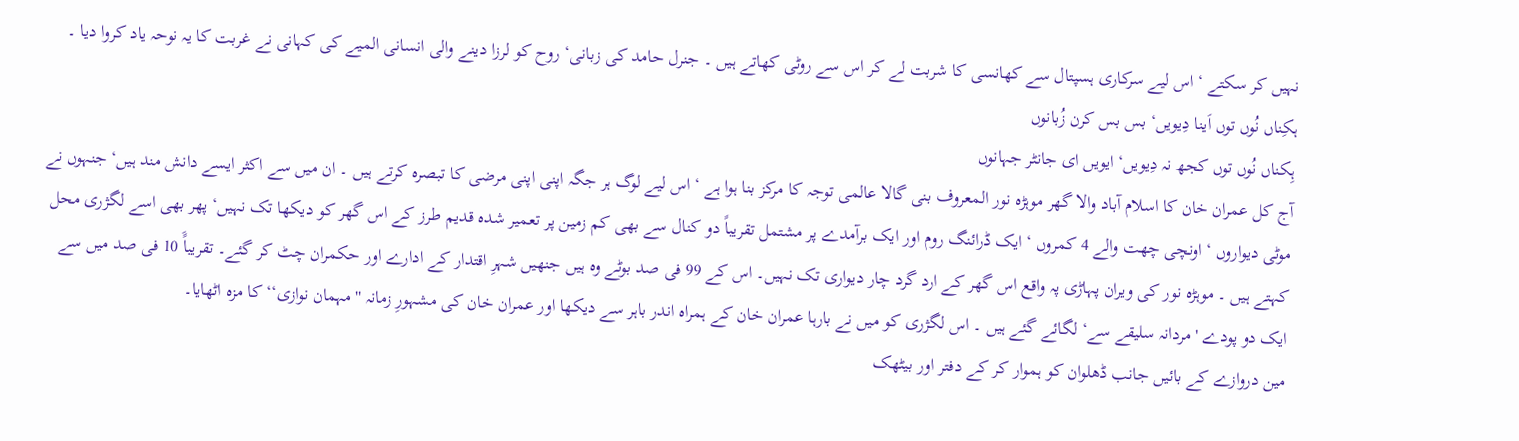نہیں کر سکتے ‘ اس لیے سرکاری ہسپتال سے کھانسی کا شربت لے کر اس سے روٹی کھاتے ہیں ۔ جنرل حامد کی زبانی‘ روح کو لرزا دینے والی انسانی المیے کی کہانی نے غربت کا یہ نوحہ یاد کروا دیا ۔
ہکِناں نُوں توں اَینا دِیویں‘ بس بس کرن زُبانوں
ہِکناں نُوں توں کجھ نہ دِیویں‘ ایویں ای جانٹر جہانوں
آج کل عمران خان کا اسلام آباد والا گھر موہڑہ نور المعروف بنی گالا عالمی توجہ کا مرکز بنا ہوا ہے ‘ اس لیے لوگ ہر جگہ اپنی اپنی مرضی کا تبصرہ کرتے ہیں ۔ ان میں سے اکثر ایسے دانش مند ہیں‘ جنہوں نے موٹی دیواروں ‘ اونچی چھت والے 4 کمروں ‘ ایک ڈرائنگ روم اور ایک برآمدے پر مشتمل تقریباً دو کنال سے بھی کم زمین پر تعمیر شدہ قدیم طرز کے اس گھر کو دیکھا تک نہیں‘ پھر بھی اسے لگژری محل کہتے ہیں ۔ موہڑہ نور کی ویران پہاڑی پہ واقع اس گھر کے ارد گرد چار دیواری تک نہیں۔ اس کے 99 فی صد بوٹے وہ ہیں جنھیں شہرِ اقتدار کے ادارے اور حکمران چٹ کر گئے۔ تقریباًَ 10 فی صد میں سے ایک دو پودے 'مردانہ سلیقے سے‘ لگائے گئے ہیں ۔ اس لگژری کو میں نے بارہا عمران خان کے ہمراہ اندر باہر سے دیکھا اور عمران خان کی مشہورِ زمانہ ''مہمان نوازی‘‘ کا مزہ اٹھایا۔
مین دروازے کے بائیں جانب ڈھلوان کو ہموار کر کے دفتر اور بیٹھک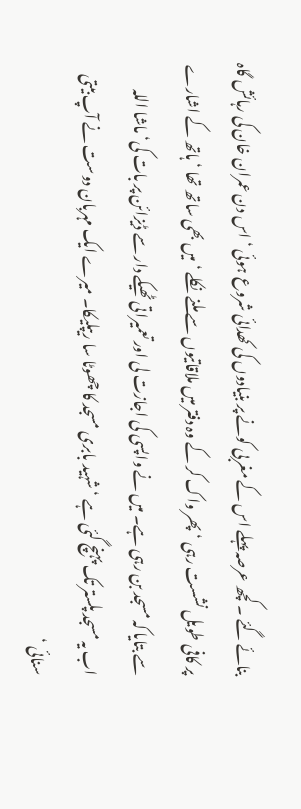بنائے گئے ۔ کچھ عرصہ پہلے اس کے مغربی کونے پر بنیادوں کی کھدائی شروع ہوئی ‘ اس دن عمران خان کی رہائش گاہ پر کافی طویل نشست رہی ‘ پھر واک کر کے وہ دفتر میں ملاقاتیوں سے ملنے نکلے ‘ میں بھی ساتھ تھا ‘ ہاتھ کے اشارے سے بتایا کہ مسجد بن رہی ہے۔ میں نے واپسی کی اجازت لی اور تعمیراتی ٹھیکے دار سے ڈیزائن پر بات کی‘ ماشا اللہ اب یہ مسجد پلستر تک پہنچ گئی ہے ‘ شہید بابری مسجد کا چھوٹا سا ریپلیکا۔ میرے ایک مہربان دوست نے آپ بیتی سنائی ‘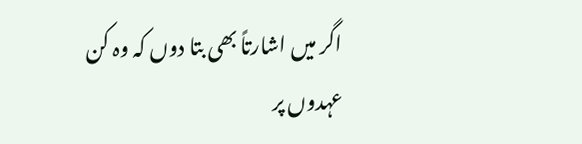اگر میں اشارتاً بھی بتا دوں کہ وہ کن عہدوں پر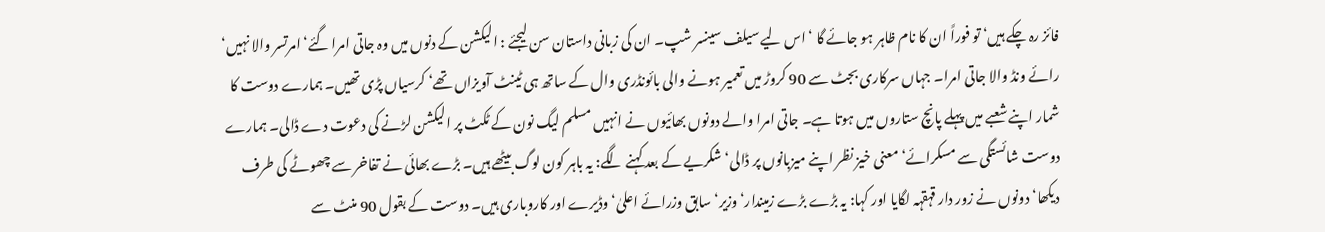فائز رہ چکے ہیں‘ تو فوراً ان کا نام ظاہر ہو جائے گا ‘ اس لیے سیلف سینسر شپ۔ ان کی زبانی داستان سن لیجئے : الیکشن کے دنوں میں وہ جاتی امرا گئے‘ امرتسر والا نہیں‘ رائے ونڈ والا جاتی امرا۔ جہاں سرکاری بجٹ سے 90 کروڑ میں تعمیر ہونے والی بائونڈری وال کے ساتھ ہی ٹینٹ آویزاں تھے‘ کرسیاں پڑی تھیں۔ ہمارے دوست کا شمار اپنے شعبے میں پہلے پانچ ستاروں میں ہوتا ہے۔ جاتی امرا والے دونوں بھائیوں نے انہیں مسلم لیگ نون کے ٹکٹ پر الیکشن لڑنے کی دعوت دے ڈالی۔ ہمارے دوست شائستگی سے مسکرائے‘ معنی خیز نظر اپنے میزبانوں پر ڈالی‘ شکریے کے بعد کہنے لگے: یہ باہر کون لوگ بیٹھے ہیں۔ بڑے بھائی نے تفاخر سے چھوٹے کی طرف دیکھا‘ دونوں نے زور دار قہقہہ لگایا اور کہا: یہ بڑے بڑے زمیندار‘ وزیر‘ سابق وزرائے اعلیٰ‘ وڈیرے اور کاروباری ہیں۔ دوست کے بقول 90 منٹ سے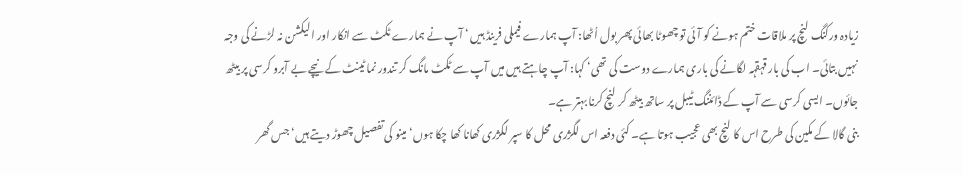زیادہ ورکنگ لنچ پر ملاقات ختم ہونے کو آئی تو چھوٹا بھائی پھر بول اُٹھا: آپ ہمارے فیملی فرینڈ ہیں ‘ آپ نے ہمارے ٹکٹ سے انکار اور الیکشن نہ لڑنے کی وجہ نہیں بتائی۔ اب کی بار قہقہہ لگانے کی باری ہمارے دوست کی تھی‘ کہا: آپ چاہتے ہیں میں آپ سے ٹکٹ مانگ کر تندور نما ٹینٹ کے نیچے بے آبرو کرسی پر بیٹھ جائوں۔ ایسی کرسی سے آپ کے ڈائننگ ٹیبل پر ساتھ بیٹھ کر لنچ کرنا بہتر ہے۔
بنی گالا کے مکین کی طرح اس کا لنچ بھی عجیب ہوتا ہے۔ کئی دفعہ اس لگژری محل کا سپر لگژری کھانا کھا چکا ہوں‘ مینو کی تفصیل چھوڑ دیتے ہیں‘ جس گھر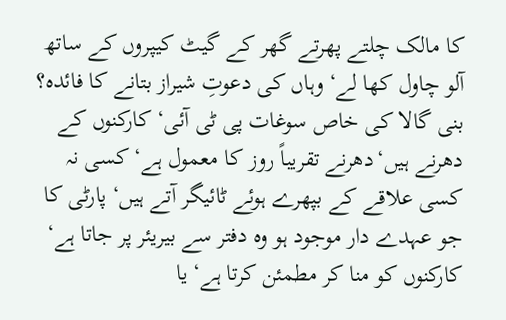کا مالک چلتے پھرتے گھر کے گیٹ کیپروں کے ساتھ آلو چاول کھا لے‘ وہاں کی دعوتِ شیراز بتانے کا فائدہ؟ بنی گالا کی خاص سوغات پی ٹی آئی‘ کارکنوں کے دھرنے ہیں‘دھرنے تقریباً روز کا معمول ہے‘ کسی نہ کسی علاقے کے بپھرے ہوئے ٹائیگر آتے ہیں‘ پارٹی کا جو عہدے دار موجود ہو وہ دفتر سے بیریئر پر جاتا ہے‘ کارکنوں کو منا کر مطمئن کرتا ہے‘ یا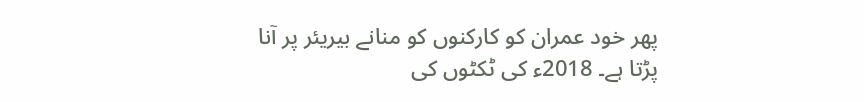پھر خود عمران کو کارکنوں کو منانے بیریئر پر آنا پڑتا ہے۔ 2018ء کی ٹکٹوں کی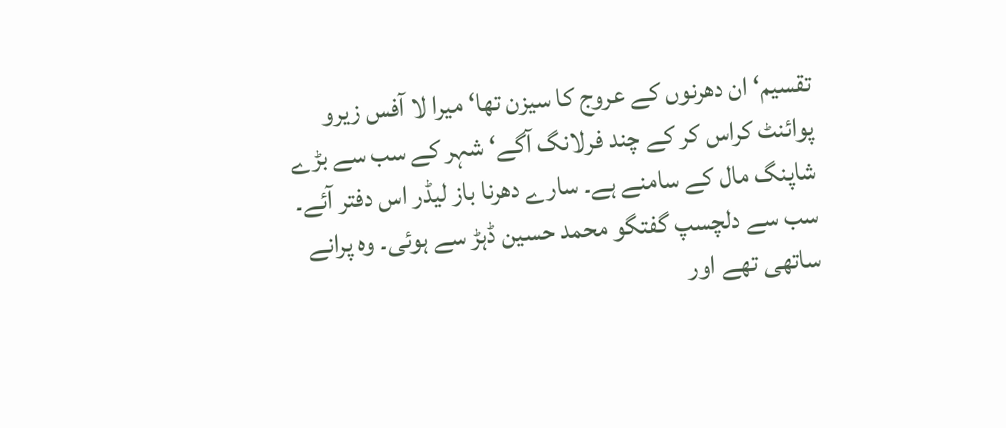تقسیم‘ ان دھرنوں کے عروج کا سیزن تھا‘ میرا لا آفس زیرو پوائنٹ کراس کر کے چند فرلانگ آگے‘ شہر کے سب سے بڑے شاپنگ مال کے سامنے ہے۔ سارے دھرنا باز لیڈر اس دفتر آئے۔ سب سے دلچسپ گفتگو محمد حسین ڈہڑ سے ہوئی۔ وہ پرانے ساتھی تھے اور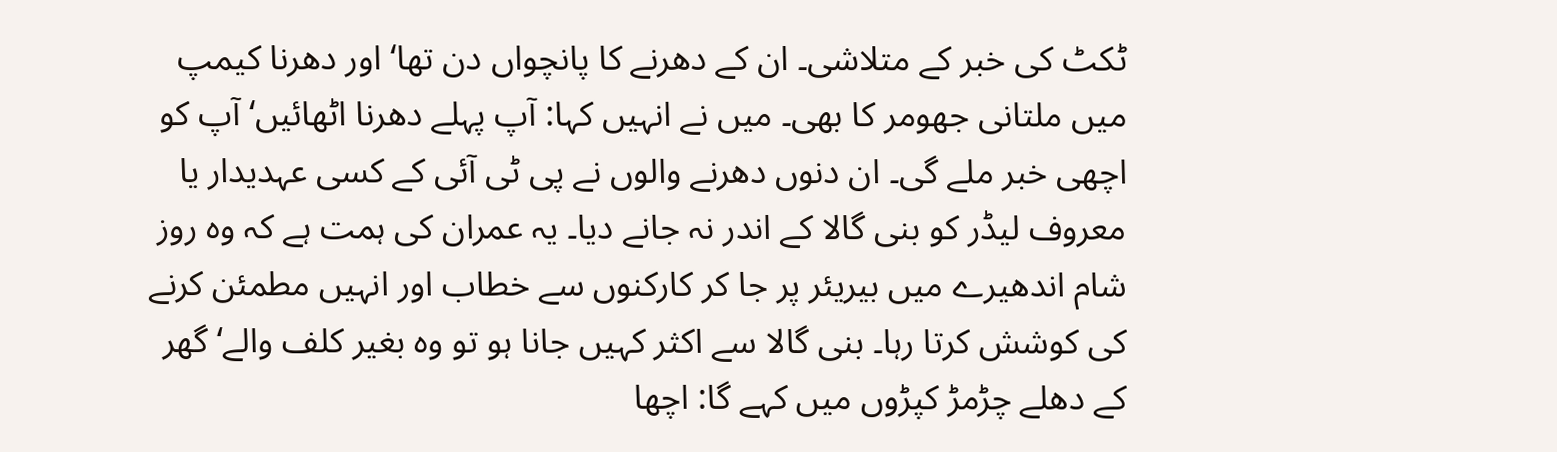ٹکٹ کی خبر کے متلاشی۔ ان کے دھرنے کا پانچواں دن تھا‘ اور دھرنا کیمپ میں ملتانی جھومر کا بھی۔ میں نے انہیں کہا: آپ پہلے دھرنا اٹھائیں‘ آپ کو اچھی خبر ملے گی۔ ان دنوں دھرنے والوں نے پی ٹی آئی کے کسی عہدیدار یا معروف لیڈر کو بنی گالا کے اندر نہ جانے دیا۔ یہ عمران کی ہمت ہے کہ وہ روز شام اندھیرے میں بیریئر پر جا کر کارکنوں سے خطاب اور انہیں مطمئن کرنے کی کوشش کرتا رہا۔ بنی گالا سے اکثر کہیں جانا ہو تو وہ بغیر کلف والے‘ گھر کے دھلے چڑمڑ کپڑوں میں کہے گا: اچھا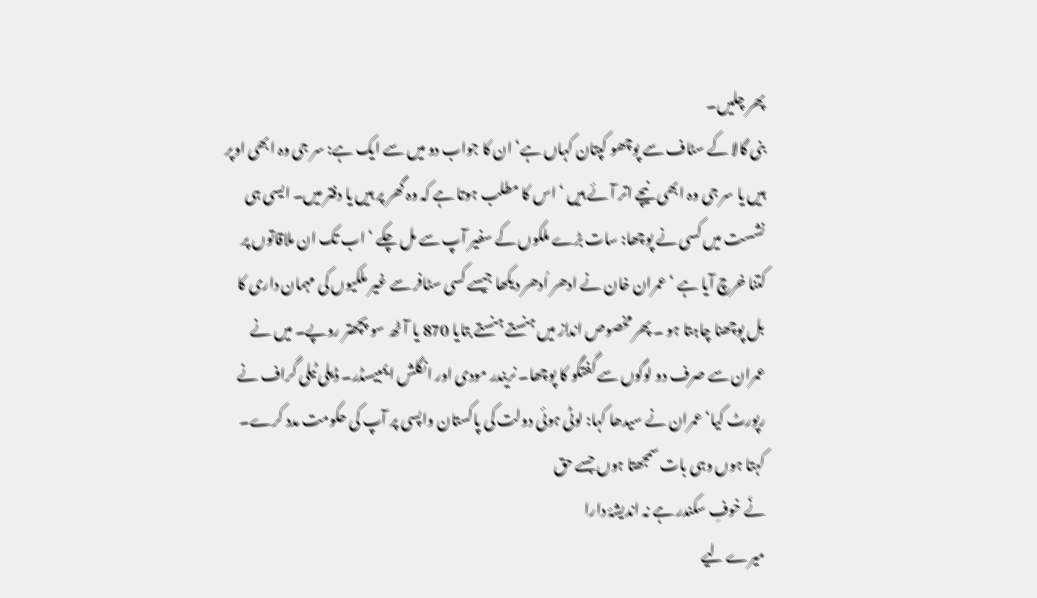پھر چلیں۔
بنی گالا کے سٹاف سے پوچھو کپتان کہاں ہے‘ ان کا جواب دو میں سے ایک ہے: سر جی وہ ابھی اوپر ہیں یا سر جی وہ ابھی نیچے اتر آئے ہیں ‘ اس کا مطلب ہوتا ہے کہ وہ گھر پر ہیں یا دفتر میں۔ ایسی ہی نشست میں کسی نے پوچھا: سات بڑے ملکوں کے سفیر آپ سے مل چکے ‘ اب تک ان ملاقاتوں پر کتنا خرچ آیا ہے ‘ عمران خان نے ادھر اُدھر دیکھا جیسے کسی سٹافر سے غیر ملکیوں کی مہمان داری کا بل پوچھنا چاہتا ہو ۔ پھر مخصوص انداز میں ہنستے ہنستے بتایا 870 یا آٹھ سو پچھتر روپے۔ میں نے عمران سے صرف دو لوگوں سے گفتگو کا پوچھا۔ نریندر مودی اور انگلش ایمبیسڈر۔ ڈیلی ٹیلی گراف نے رپورٹ کیا‘ عمران نے سیدھا کہا: لوٹی ہوئی دولت کی پاکستان واپسی پر آپ کی حکومت مدد کرے۔
کہتا ہوں وہی بات سمجھتا ہوں جسے حق
نَے خوفِ سکندر ہے نہ اندیشۂ دارا
میرے لیے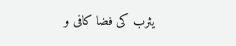یثرب کی فضا کافی و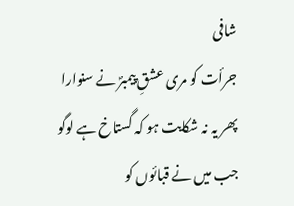شافی
جرأت کو مری عشقِ پیمبرؐ نے سنوارا
پھر یہ نہ شکایت ہو کہ گستاخ ہے لوگو
جب میں نے قبائوں کو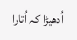اُدھیڑا کہ اُتارا